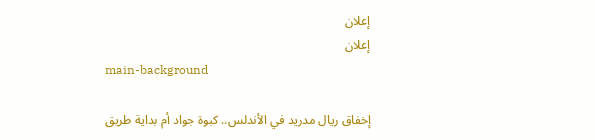إعلان
إعلان
main-background

إخفاق ريال مدريد في الأندلس.. كبوة جواد أم بداية طريق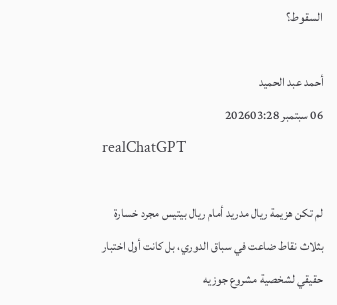السقوط؟

أحمد عبد الحميد
06 سبتمبر 202603:28
realChatGPT

لم تكن هزيمة ريال مدريد أمام ريال بيتيس مجرد خسارة بثلاث نقاط ضاعت في سباق الدوري، بل كانت أول اختبار حقيقي لشخصية مشروع جوزيه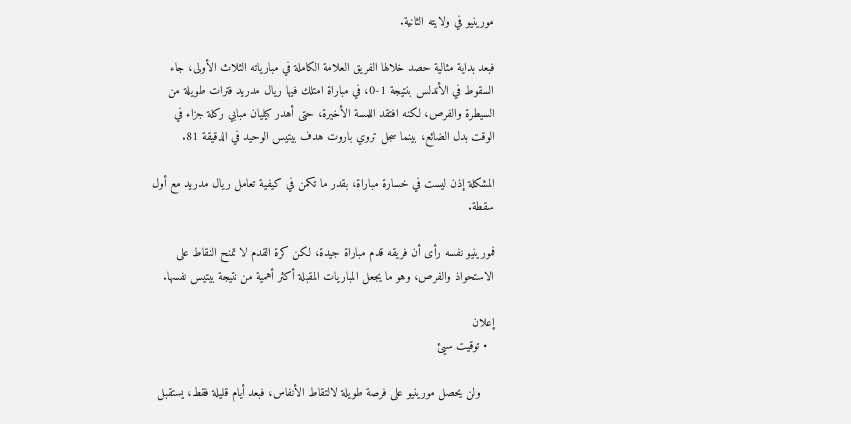مورينيو في ولايته الثانية.

فبعد بداية مثالية حصد خلالها الفريق العلامة الكاملة في مبارياته الثلاث الأولى، جاء السقوط في الأندلس بنتيجة 1-0، في مباراة امتلك فيها ريال مدريد فترات طويلة من السيطرة والفرص، لكنه افتقد اللمسة الأخيرة، حتى أهدر كيليان مبابي ركلة جزاء في الوقت بدل الضائع، بينما سجل تروي باروت هدف بيتيس الوحيد في الدقيقة 81.

المشكلة إذن ليست في خسارة مباراة، بقدر ما تكمن في كيفية تعامل ريال مدريد مع أول سقطة.

فمورينيو نفسه رأى أن فريقه قدم مباراة جيدة، لكن كرة القدم لا تمنح النقاط على الاستحواذ والفرص، وهو ما يجعل المباريات المقبلة أكثر أهمية من نتيجة بيتيس نفسها.

إعلان
  • توقيت سيئ

    ولن يحصل مورينيو على فرصة طويلة لالتقاط الأنفاس، فبعد أيام قليلة فقط، يستقبل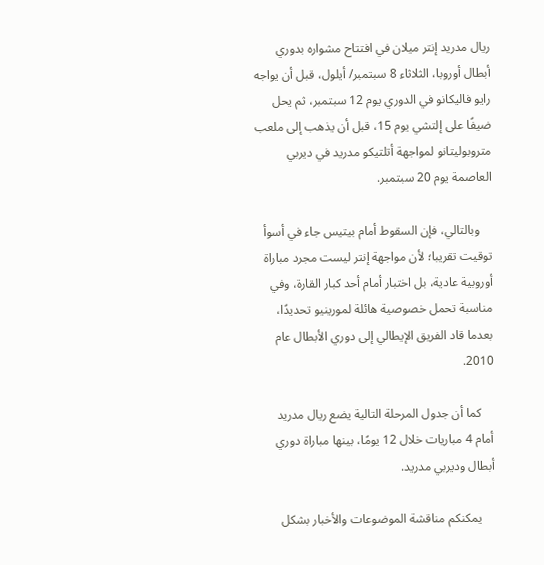ريال مدريد إنتر ميلان في افتتاح مشواره بدوري أبطال أوروبا، الثلاثاء 8 سبتمبر/ أيلول، قبل أن يواجه رايو فاليكانو في الدوري يوم 12 سبتمبر، ثم يحل ضيفًا على إلتشي يوم 15، قبل أن يذهب إلى ملعب متروبوليتانو لمواجهة أتلتيكو مدريد في ديربي العاصمة يوم 20 سبتمبر.

    وبالتالي، فإن السقوط أمام بيتيس جاء في أسوأ توقيت تقريبا؛ لأن مواجهة إنتر ليست مجرد مباراة أوروبية عادية، بل اختبار أمام أحد كبار القارة، وفي مناسبة تحمل خصوصية هائلة لمورينيو تحديدًا، بعدما قاد الفريق الإيطالي إلى دوري الأبطال عام 2010.

    كما أن جدول المرحلة التالية يضع ريال مدريد أمام 4 مباريات خلال 12 يومًا، بينها مباراة دوري أبطال وديربي مدريد.

    يمكنكم مناقشة الموضوعات والأخبار بشكل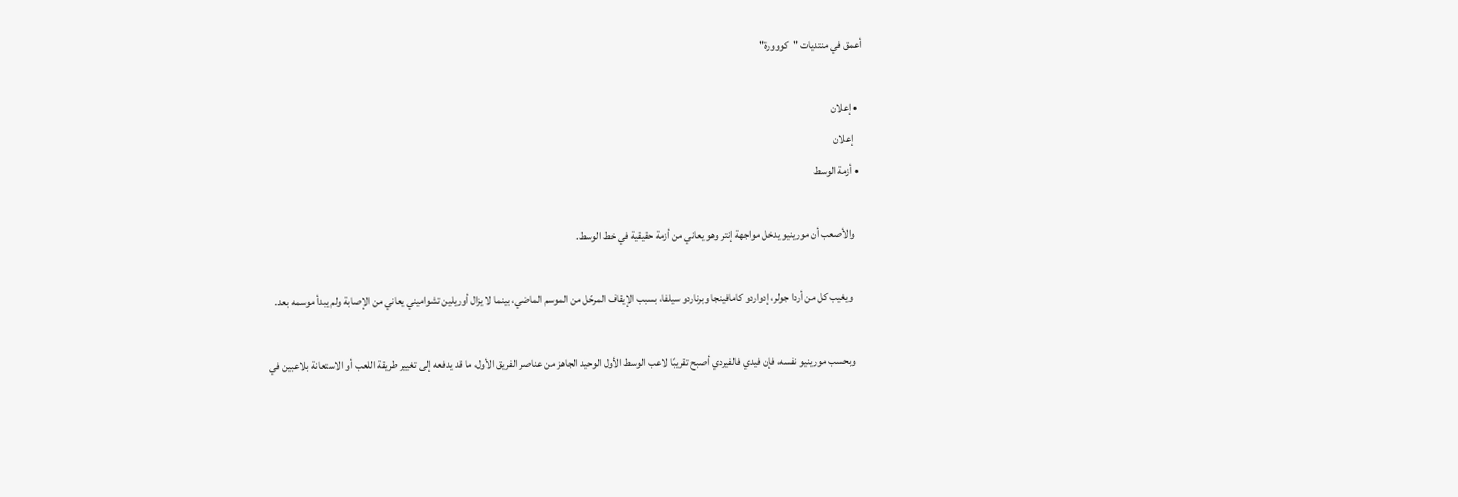أعمق في منتديات "كووورة"

  • إعلان
    إعلان
  • أزمة الوسط

    والأصعب أن مورينيو يدخل مواجهة إنتر وهو يعاني من أزمة حقيقية في خط الوسط.

     ويغيب كل من أردا جولر، إدواردو كامافينجا وبرناردو سيلفا، بسبب الإيقاف المرحّل من الموسم الماضي، بينما لا يزال أوريلين تشواميني يعاني من الإصابة ولم يبدأ موسمه بعد.

    وبحسب مورينيو نفسه، فإن فيدي فالفيردي أصبح تقريبًا لاعب الوسط الأول الوحيد الجاهز من عناصر الفريق الأول، ما قد يدفعه إلى تغيير طريقة اللعب أو الاستعانة بلاعبين في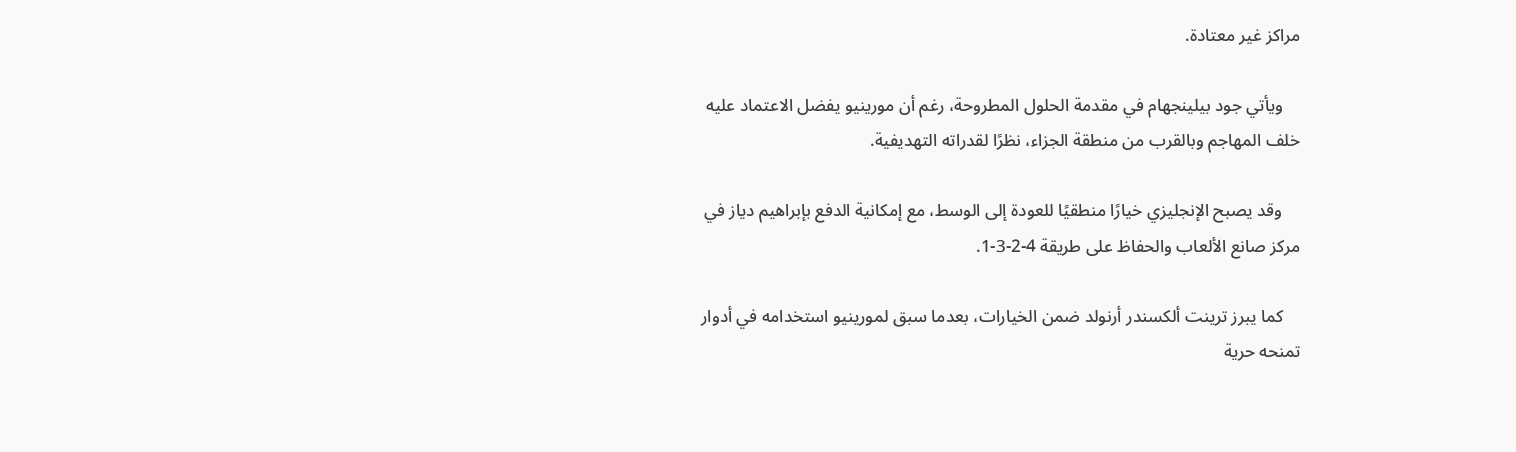مراكز غير معتادة.

    ويأتي جود بيلينجهام في مقدمة الحلول المطروحة، رغم أن مورينيو يفضل الاعتماد عليه خلف المهاجم وبالقرب من منطقة الجزاء، نظرًا لقدراته التهديفية.

    وقد يصبح الإنجليزي خيارًا منطقيًا للعودة إلى الوسط، مع إمكانية الدفع بإبراهيم دياز في مركز صانع الألعاب والحفاظ على طريقة 4-2-3-1.

    كما يبرز ترينت ألكسندر أرنولد ضمن الخيارات، بعدما سبق لمورينيو استخدامه في أدوار تمنحه حرية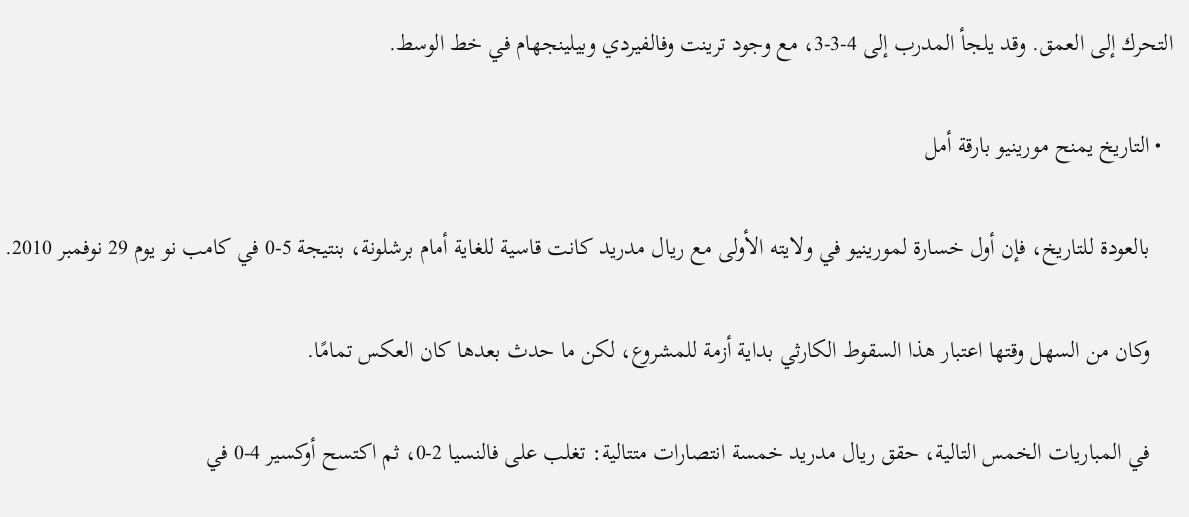التحرك إلى العمق. وقد يلجأ المدرب إلى 4-3-3، مع وجود ترينت وفالفيردي وبيلينجهام في خط الوسط.

  • التاريخ يمنح مورينيو بارقة أمل

    بالعودة للتاريخ، فإن أول خسارة لمورينيو في ولايته الأولى مع ريال مدريد كانت قاسية للغاية أمام برشلونة، بنتيجة 5-0 في كامب نو يوم 29 نوفمبر 2010.

    وكان من السهل وقتها اعتبار هذا السقوط الكارثي بداية أزمة للمشروع، لكن ما حدث بعدها كان العكس تمامًا.

    في المباريات الخمس التالية، حقق ريال مدريد خمسة انتصارات متتالية: تغلب على فالنسيا 2-0، ثم اكتسح أوكسير 4-0 في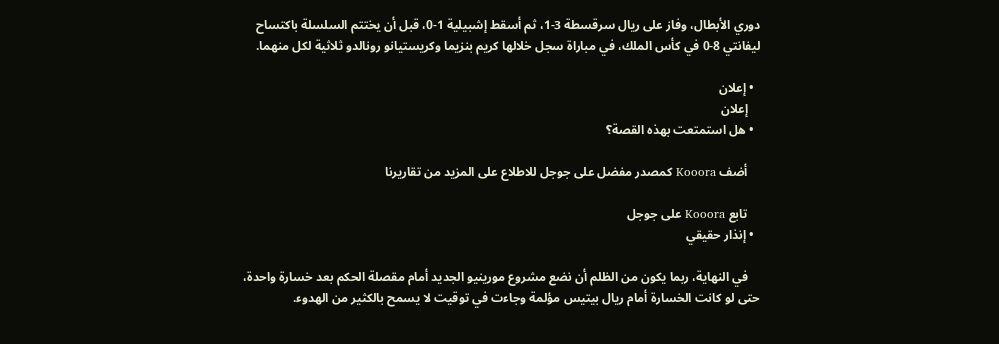دوري الأبطال، وفاز على ريال سرقسطة 3-1، ثم أسقط إشبيلية 1-0، قبل أن يختتم السلسلة باكتساح ليفانتي 8-0 في كأس الملك، في مباراة سجل خلالها كريم بنزيما وكريستيانو رونالدو ثلاثية لكل منهما.

  • إعلان
    إعلان
  • هل استمتعت بهذه القصة؟

    أضف Kooora كمصدر مفضل على جوجل للاطلاع على المزيد من تقاريرنا

    تابع Kooora على جوجل
  • إنذار حقيقي

    في النهاية، ربما يكون من الظلم أن نضع مشروع مورينيو الجديد أمام مقصلة الحكم بعد خسارة واحدة، حتى لو كانت الخسارة أمام ريال بيتيس مؤلمة وجاءت في توقيت لا يسمح بالكثير من الهدوء.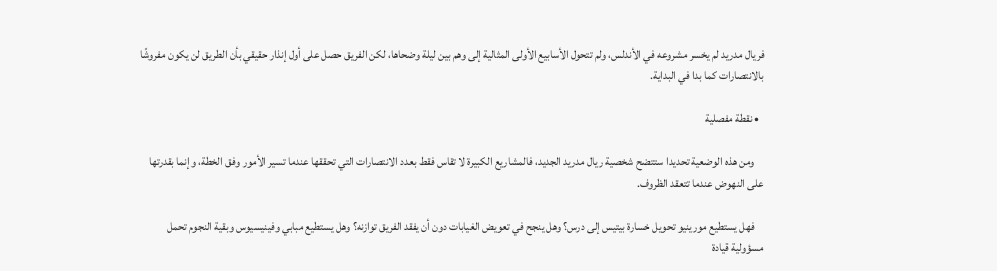فريال مدريد لم يخسر مشروعه في الأندلس، ولم تتحول الأسابيع الأولى المثالية إلى وهم بين ليلة وضحاها، لكن الفريق حصل على أول إنذار حقيقي بأن الطريق لن يكون مفروشًا بالانتصارات كما بدا في البداية.

  • نقطة مفصلية

    ومن هذه الوضعية تحديدا ستتضح شخصية ريال مدريد الجديد، فالمشاريع الكبيرة لا تقاس فقط بعدد الانتصارات التي تحققها عندما تسير الأمور وفق الخطة، وإنما بقدرتها على النهوض عندما تتعقد الظروف.

    فهل يستطيع مورينيو تحويل خسارة بيتيس إلى درس؟ وهل ينجح في تعويض الغيابات دون أن يفقد الفريق توازنه؟ وهل يستطيع مبابي وفينيسيوس وبقية النجوم تحمل مسؤولية قيادة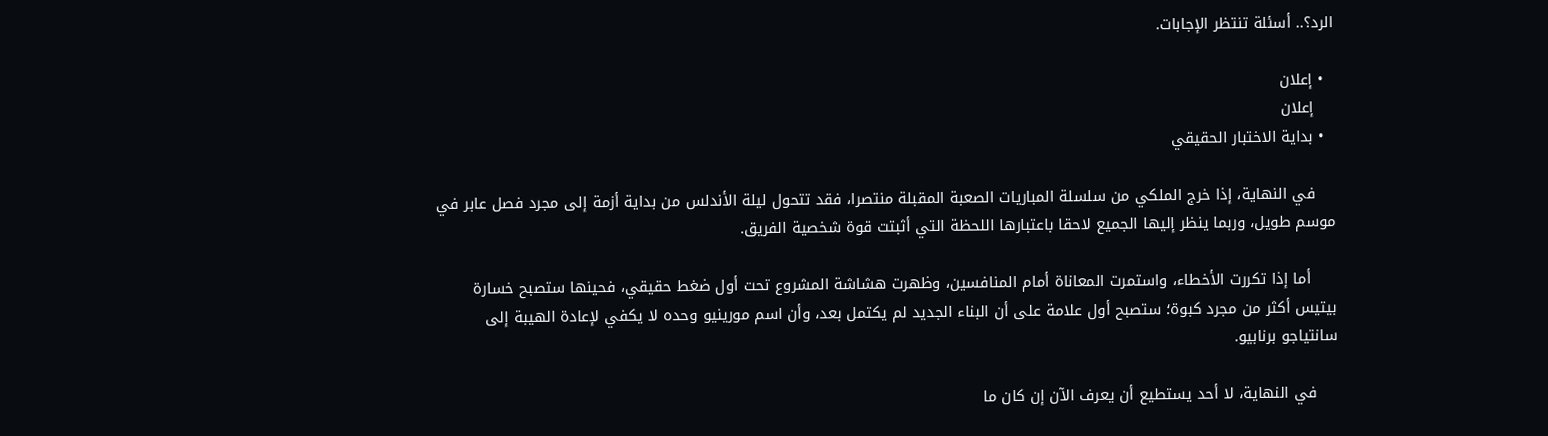الرد؟.. أسئلة تنتظر الإجابات.

  • إعلان
    إعلان
  • بداية الاختبار الحقيقي

    في النهاية، إذا خرج الملكي من سلسلة المباريات الصعبة المقبلة منتصرا، فقد تتحول ليلة الأندلس من بداية أزمة إلى مجرد فصل عابر في موسم طويل، وربما ينظر إليها الجميع لاحقا باعتبارها اللحظة التي أثبتت قوة شخصية الفريق.

     أما إذا تكررت الأخطاء، واستمرت المعاناة أمام المنافسين، وظهرت هشاشة المشروع تحت أول ضغط حقيقي، فحينها ستصبح خسارة بيتيس أكثر من مجرد كبوة؛ ستصبح أول علامة على أن البناء الجديد لم يكتمل بعد، وأن اسم مورينيو وحده لا يكفي لإعادة الهيبة إلى سانتياجو برنابيو.

    في النهاية، لا أحد يستطيع أن يعرف الآن إن كان ما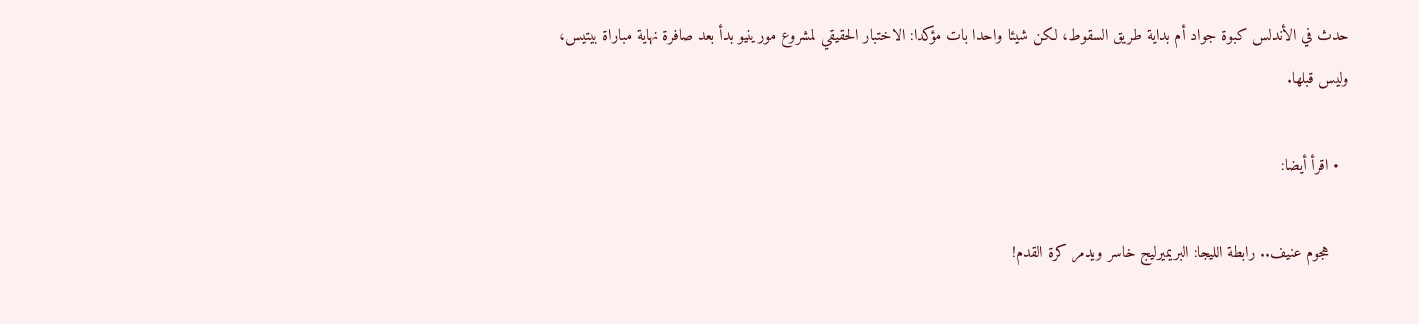حدث في الأندلس كبوة جواد أم بداية طريق السقوط، لكن شيئا واحدا بات مؤكدا: الاختبار الحقيقي لمشروع مورينيو بدأ بعد صافرة نهاية مباراة بيتيس، وليس قبلها.

  • اقرأ أيضا:

    هجوم عنيف.. رابطة الليجا: البريميرليج خاسر ويدمر كرة القدم!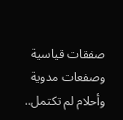صفقات قياسية وصفعات مدوية وأحلام لم تكتمل..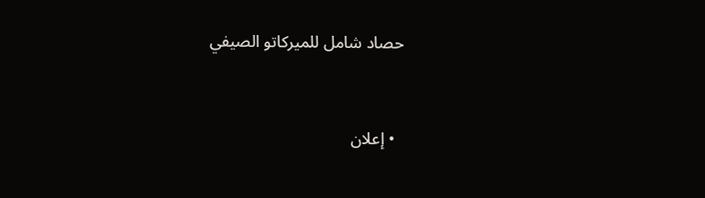حصاد شامل للميركاتو الصيفي



  • إعلان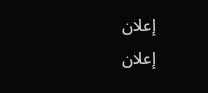إعلان
إعلان